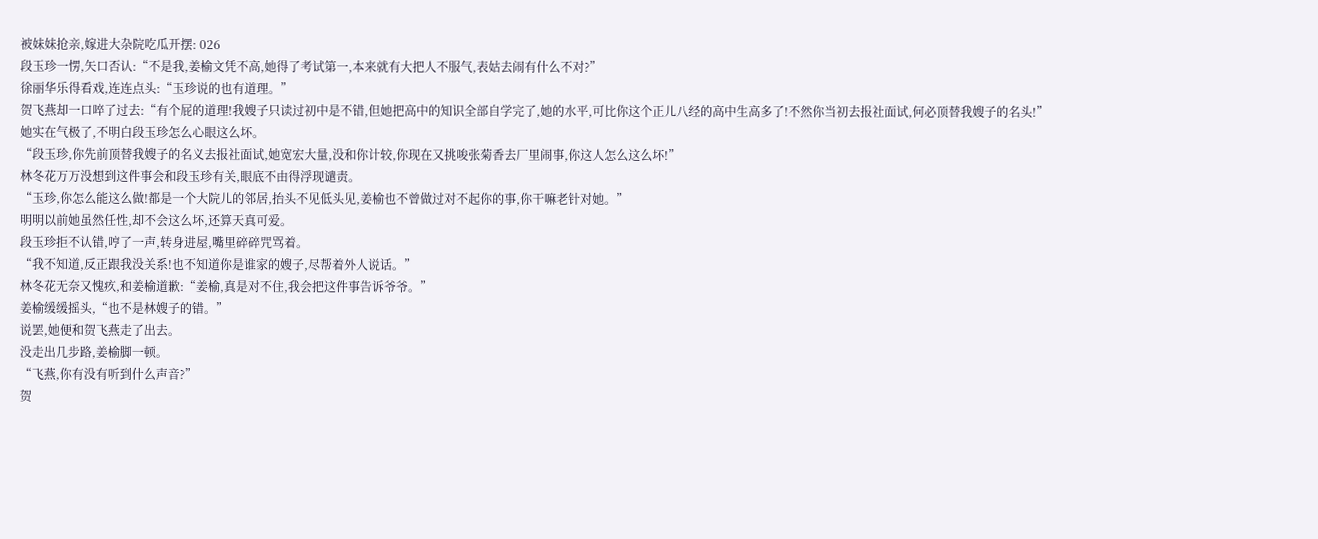被妹妹抢亲,嫁进大杂院吃瓜开摆: 026
段玉珍一愣,矢口否认:“不是我,姜榆文凭不高,她得了考试第一,本来就有大把人不服气,表姑去闹有什么不对?”
徐丽华乐得看戏,连连点头:“玉珍说的也有道理。”
贺飞燕却一口啐了过去:“有个屁的道理!我嫂子只读过初中是不错,但她把高中的知识全部自学完了,她的水平,可比你这个正儿八经的高中生高多了!不然你当初去报社面试,何必顶替我嫂子的名头!”
她实在气极了,不明白段玉珍怎么心眼这么坏。
“段玉珍,你先前顶替我嫂子的名义去报社面试,她宽宏大量,没和你计较,你现在又挑唆张菊香去厂里闹事,你这人怎么这么坏!”
林冬花万万没想到这件事会和段玉珍有关,眼底不由得浮现谴责。
“玉珍,你怎么能这么做!都是一个大院儿的邻居,抬头不见低头见,姜榆也不曾做过对不起你的事,你干嘛老针对她。”
明明以前她虽然任性,却不会这么坏,还算天真可爱。
段玉珍拒不认错,哼了一声,转身进屋,嘴里碎碎咒骂着。
“我不知道,反正跟我没关系!也不知道你是谁家的嫂子,尽帮着外人说话。”
林冬花无奈又愧疚,和姜榆道歉:“姜榆,真是对不住,我会把这件事告诉爷爷。”
姜榆缓缓摇头,“也不是林嫂子的错。”
说罢,她便和贺飞燕走了出去。
没走出几步路,姜榆脚一顿。
“飞燕,你有没有听到什么声音?”
贺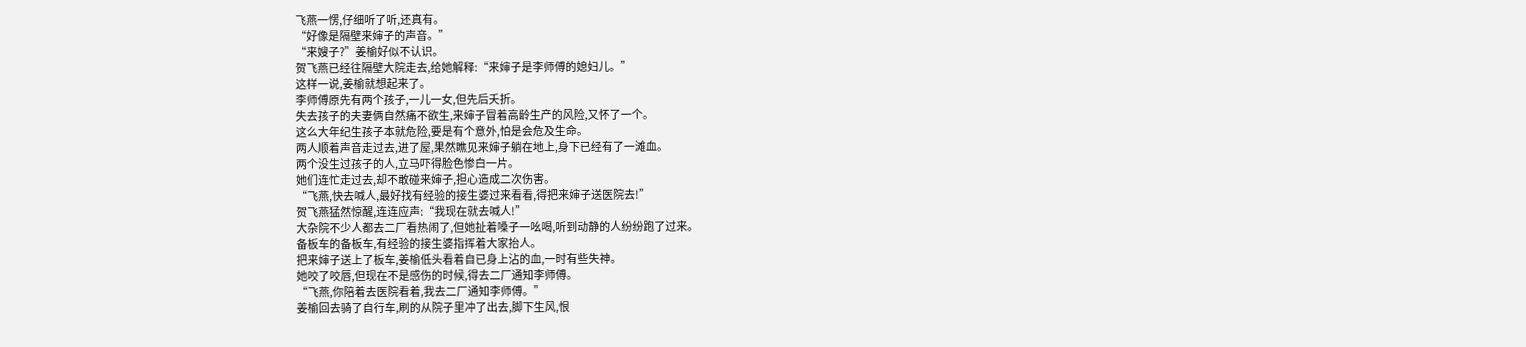飞燕一愣,仔细听了听,还真有。
“好像是隔壁来婶子的声音。”
“来嫂子?”姜榆好似不认识。
贺飞燕已经往隔壁大院走去,给她解释:“来婶子是李师傅的媳妇儿。”
这样一说,姜榆就想起来了。
李师傅原先有两个孩子,一儿一女,但先后夭折。
失去孩子的夫妻俩自然痛不欲生,来婶子冒着高龄生产的风险,又怀了一个。
这么大年纪生孩子本就危险,要是有个意外,怕是会危及生命。
两人顺着声音走过去,进了屋,果然瞧见来婶子躺在地上,身下已经有了一滩血。
两个没生过孩子的人,立马吓得脸色惨白一片。
她们连忙走过去,却不敢碰来婶子,担心造成二次伤害。
“飞燕,快去喊人,最好找有经验的接生婆过来看看,得把来婶子送医院去!”
贺飞燕猛然惊醒,连连应声:“我现在就去喊人!”
大杂院不少人都去二厂看热闹了,但她扯着嗓子一吆喝,听到动静的人纷纷跑了过来。
备板车的备板车,有经验的接生婆指挥着大家抬人。
把来婶子送上了板车,姜榆低头看着自已身上沾的血,一时有些失神。
她咬了咬唇,但现在不是感伤的时候,得去二厂通知李师傅。
“飞燕,你陪着去医院看着,我去二厂通知李师傅。”
姜榆回去骑了自行车,刷的从院子里冲了出去,脚下生风,恨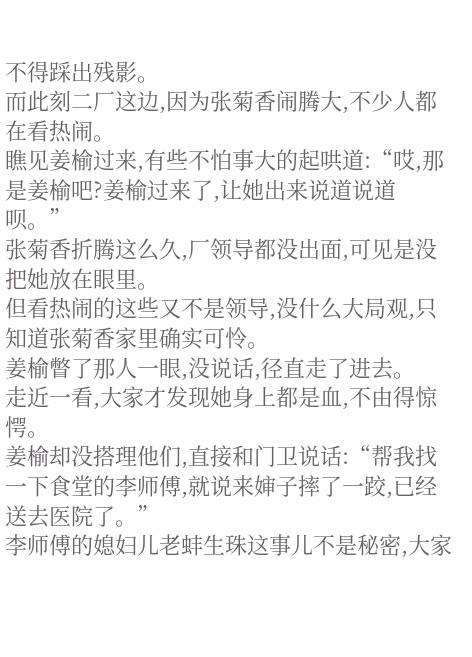不得踩出残影。
而此刻二厂这边,因为张菊香闹腾大,不少人都在看热闹。
瞧见姜榆过来,有些不怕事大的起哄道:“哎,那是姜榆吧?姜榆过来了,让她出来说道说道呗。”
张菊香折腾这么久,厂领导都没出面,可见是没把她放在眼里。
但看热闹的这些又不是领导,没什么大局观,只知道张菊香家里确实可怜。
姜榆瞥了那人一眼,没说话,径直走了进去。
走近一看,大家才发现她身上都是血,不由得惊愕。
姜榆却没搭理他们,直接和门卫说话:“帮我找一下食堂的李师傅,就说来婶子摔了一跤,已经送去医院了。”
李师傅的媳妇儿老蚌生珠这事儿不是秘密,大家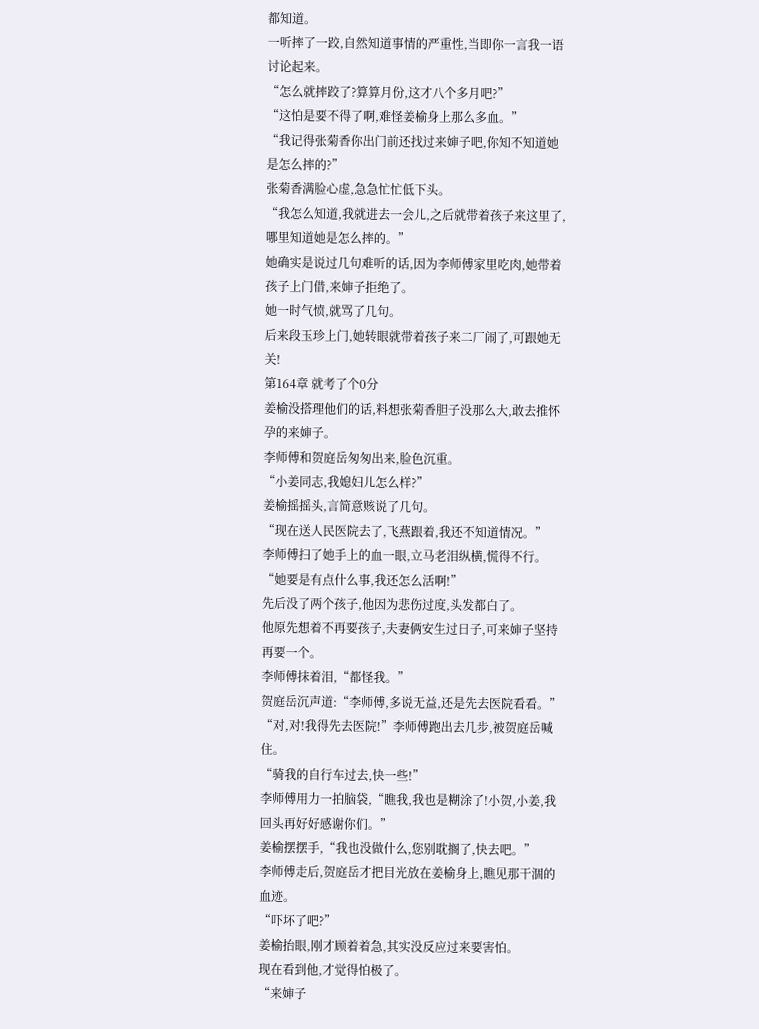都知道。
一听摔了一跤,自然知道事情的严重性,当即你一言我一语讨论起来。
“怎么就摔跤了?算算月份,这才八个多月吧?”
“这怕是要不得了啊,难怪姜榆身上那么多血。”
“我记得张菊香你出门前还找过来婶子吧,你知不知道她是怎么摔的?”
张菊香满脸心虚,急急忙忙低下头。
“我怎么知道,我就进去一会儿,之后就带着孩子来这里了,哪里知道她是怎么摔的。”
她确实是说过几句难听的话,因为李师傅家里吃肉,她带着孩子上门借,来婶子拒绝了。
她一时气愤,就骂了几句。
后来段玉珍上门,她转眼就带着孩子来二厂闹了,可跟她无关!
第164章 就考了个0分
姜榆没搭理他们的话,料想张菊香胆子没那么大,敢去推怀孕的来婶子。
李师傅和贺庭岳匆匆出来,脸色沉重。
“小姜同志,我媳妇儿怎么样?”
姜榆摇摇头,言简意赅说了几句。
“现在送人民医院去了,飞燕跟着,我还不知道情况。”
李师傅扫了她手上的血一眼,立马老泪纵横,慌得不行。
“她要是有点什么事,我还怎么活啊!”
先后没了两个孩子,他因为悲伤过度,头发都白了。
他原先想着不再要孩子,夫妻俩安生过日子,可来婶子坚持再要一个。
李师傅抹着泪,“都怪我。”
贺庭岳沉声道:“李师傅,多说无益,还是先去医院看看。”
“对,对!我得先去医院!”李师傅跑出去几步,被贺庭岳喊住。
“骑我的自行车过去,快一些!”
李师傅用力一拍脑袋,“瞧我,我也是糊涂了!小贺,小姜,我回头再好好感谢你们。”
姜榆摆摆手,“我也没做什么,您别耽搁了,快去吧。”
李师傅走后,贺庭岳才把目光放在姜榆身上,瞧见那干涸的血迹。
“吓坏了吧?”
姜榆抬眼,刚才顾着着急,其实没反应过来要害怕。
现在看到他,才觉得怕极了。
“来婶子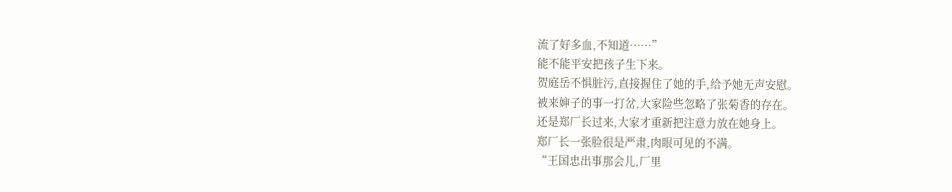流了好多血,不知道……”
能不能平安把孩子生下来。
贺庭岳不惧脏污,直接握住了她的手,给予她无声安慰。
被来婶子的事一打岔,大家险些忽略了张菊香的存在。
还是郑厂长过来,大家才重新把注意力放在她身上。
郑厂长一张脸很是严肃,肉眼可见的不满。
“王国忠出事那会儿,厂里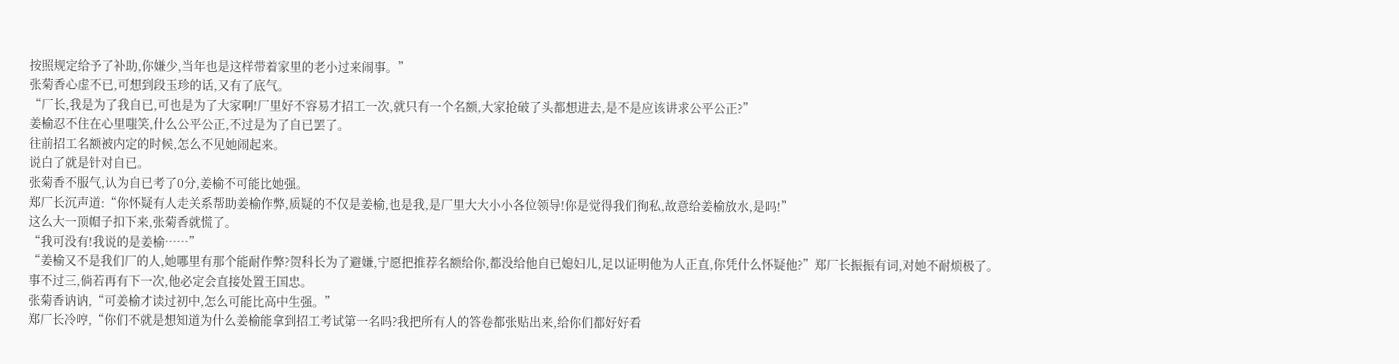按照规定给予了补助,你嫌少,当年也是这样带着家里的老小过来闹事。”
张菊香心虚不已,可想到段玉珍的话,又有了底气。
“厂长,我是为了我自已,可也是为了大家啊!厂里好不容易才招工一次,就只有一个名额,大家抢破了头都想进去,是不是应该讲求公平公正?”
姜榆忍不住在心里嗤笑,什么公平公正,不过是为了自已罢了。
往前招工名额被内定的时候,怎么不见她闹起来。
说白了就是针对自已。
张菊香不服气,认为自已考了0分,姜榆不可能比她强。
郑厂长沉声道:“你怀疑有人走关系帮助姜榆作弊,质疑的不仅是姜榆,也是我,是厂里大大小小各位领导!你是觉得我们徇私,故意给姜榆放水,是吗!”
这么大一顶帽子扣下来,张菊香就慌了。
“我可没有!我说的是姜榆……”
“姜榆又不是我们厂的人,她哪里有那个能耐作弊?贺科长为了避嫌,宁愿把推荐名额给你,都没给他自已媳妇儿,足以证明他为人正直,你凭什么怀疑他?”郑厂长振振有词,对她不耐烦极了。
事不过三,倘若再有下一次,他必定会直接处置王国忠。
张菊香讷讷,“可姜榆才读过初中,怎么可能比高中生强。”
郑厂长冷哼,“你们不就是想知道为什么姜榆能拿到招工考试第一名吗?我把所有人的答卷都张贴出来,给你们都好好看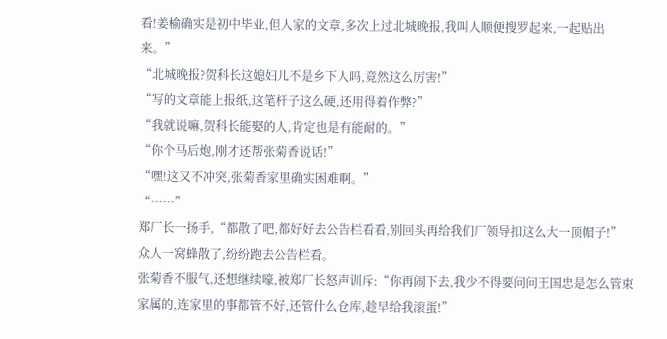看!姜榆确实是初中毕业,但人家的文章,多次上过北城晚报,我叫人顺便搜罗起来,一起贴出来。”
“北城晚报?贺科长这媳妇儿不是乡下人吗,竟然这么厉害!”
“写的文章能上报纸,这笔杆子这么硬,还用得着作弊?”
“我就说嘛,贺科长能娶的人,肯定也是有能耐的。”
“你个马后炮,刚才还帮张菊香说话!”
“嘿!这又不冲突,张菊香家里确实困难啊。”
“……”
郑厂长一扬手,“都散了吧,都好好去公告栏看看,别回头再给我们厂领导扣这么大一顶帽子!”
众人一窝蜂散了,纷纷跑去公告栏看。
张菊香不服气,还想继续嚎,被郑厂长怒声训斥:“你再闹下去,我少不得要问问王国忠是怎么管束家属的,连家里的事都管不好,还管什么仓库,趁早给我滚蛋!”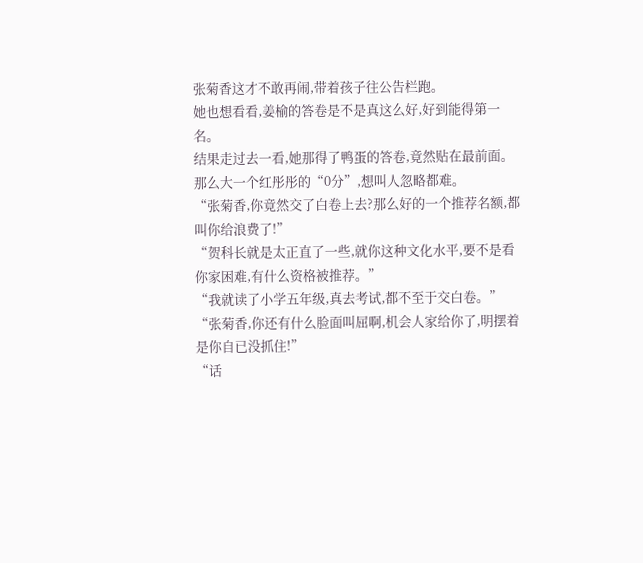张菊香这才不敢再闹,带着孩子往公告栏跑。
她也想看看,姜榆的答卷是不是真这么好,好到能得第一名。
结果走过去一看,她那得了鸭蛋的答卷,竟然贴在最前面。
那么大一个红彤彤的“0分”,想叫人忽略都难。
“张菊香,你竟然交了白卷上去?那么好的一个推荐名额,都叫你给浪费了!”
“贺科长就是太正直了一些,就你这种文化水平,要不是看你家困难,有什么资格被推荐。”
“我就读了小学五年级,真去考试,都不至于交白卷。”
“张菊香,你还有什么脸面叫屈啊,机会人家给你了,明摆着是你自已没抓住!”
“话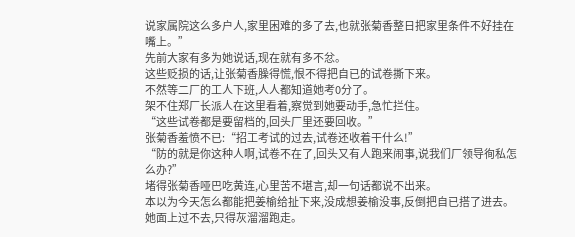说家属院这么多户人,家里困难的多了去,也就张菊香整日把家里条件不好挂在嘴上。”
先前大家有多为她说话,现在就有多不忿。
这些贬损的话,让张菊香臊得慌,恨不得把自已的试卷撕下来。
不然等二厂的工人下班,人人都知道她考0分了。
架不住郑厂长派人在这里看着,察觉到她要动手,急忙拦住。
“这些试卷都是要留档的,回头厂里还要回收。”
张菊香羞愤不已:“招工考试的过去,试卷还收着干什么!”
“防的就是你这种人啊,试卷不在了,回头又有人跑来闹事,说我们厂领导徇私怎么办?”
堵得张菊香哑巴吃黄连,心里苦不堪言,却一句话都说不出来。
本以为今天怎么都能把姜榆给扯下来,没成想姜榆没事,反倒把自已搭了进去。
她面上过不去,只得灰溜溜跑走。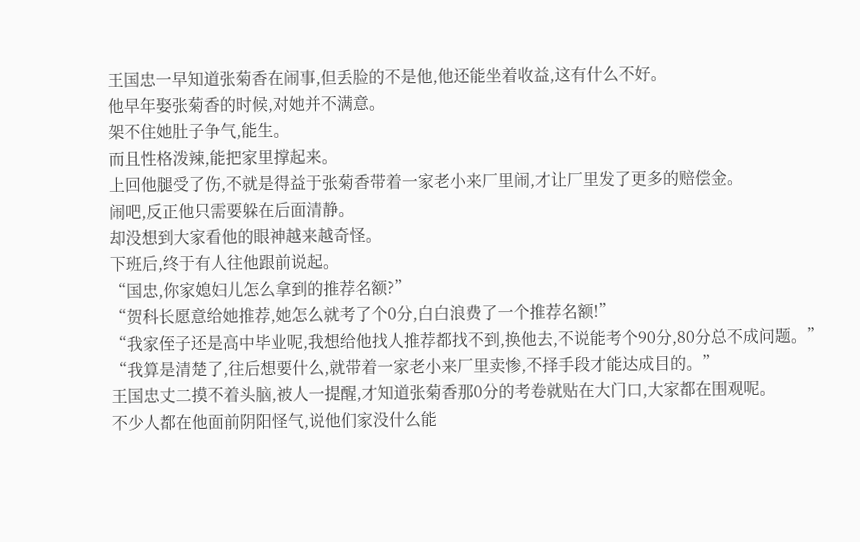王国忠一早知道张菊香在闹事,但丢脸的不是他,他还能坐着收益,这有什么不好。
他早年娶张菊香的时候,对她并不满意。
架不住她肚子争气,能生。
而且性格泼辣,能把家里撑起来。
上回他腿受了伤,不就是得益于张菊香带着一家老小来厂里闹,才让厂里发了更多的赔偿金。
闹吧,反正他只需要躲在后面清静。
却没想到大家看他的眼神越来越奇怪。
下班后,终于有人往他跟前说起。
“国忠,你家媳妇儿怎么拿到的推荐名额?”
“贺科长愿意给她推荐,她怎么就考了个0分,白白浪费了一个推荐名额!”
“我家侄子还是高中毕业呢,我想给他找人推荐都找不到,换他去,不说能考个90分,80分总不成问题。”
“我算是清楚了,往后想要什么,就带着一家老小来厂里卖惨,不择手段才能达成目的。”
王国忠丈二摸不着头脑,被人一提醒,才知道张菊香那0分的考卷就贴在大门口,大家都在围观呢。
不少人都在他面前阴阳怪气,说他们家没什么能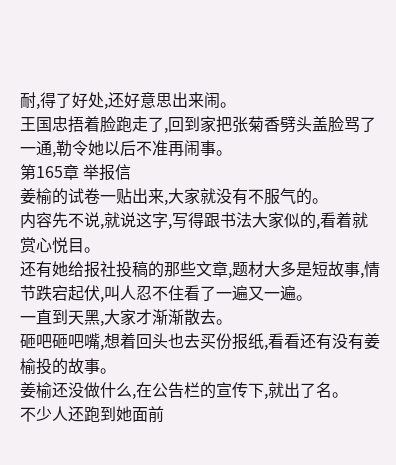耐,得了好处,还好意思出来闹。
王国忠捂着脸跑走了,回到家把张菊香劈头盖脸骂了一通,勒令她以后不准再闹事。
第165章 举报信
姜榆的试卷一贴出来,大家就没有不服气的。
内容先不说,就说这字,写得跟书法大家似的,看着就赏心悦目。
还有她给报社投稿的那些文章,题材大多是短故事,情节跌宕起伏,叫人忍不住看了一遍又一遍。
一直到天黑,大家才渐渐散去。
砸吧砸吧嘴,想着回头也去买份报纸,看看还有没有姜榆投的故事。
姜榆还没做什么,在公告栏的宣传下,就出了名。
不少人还跑到她面前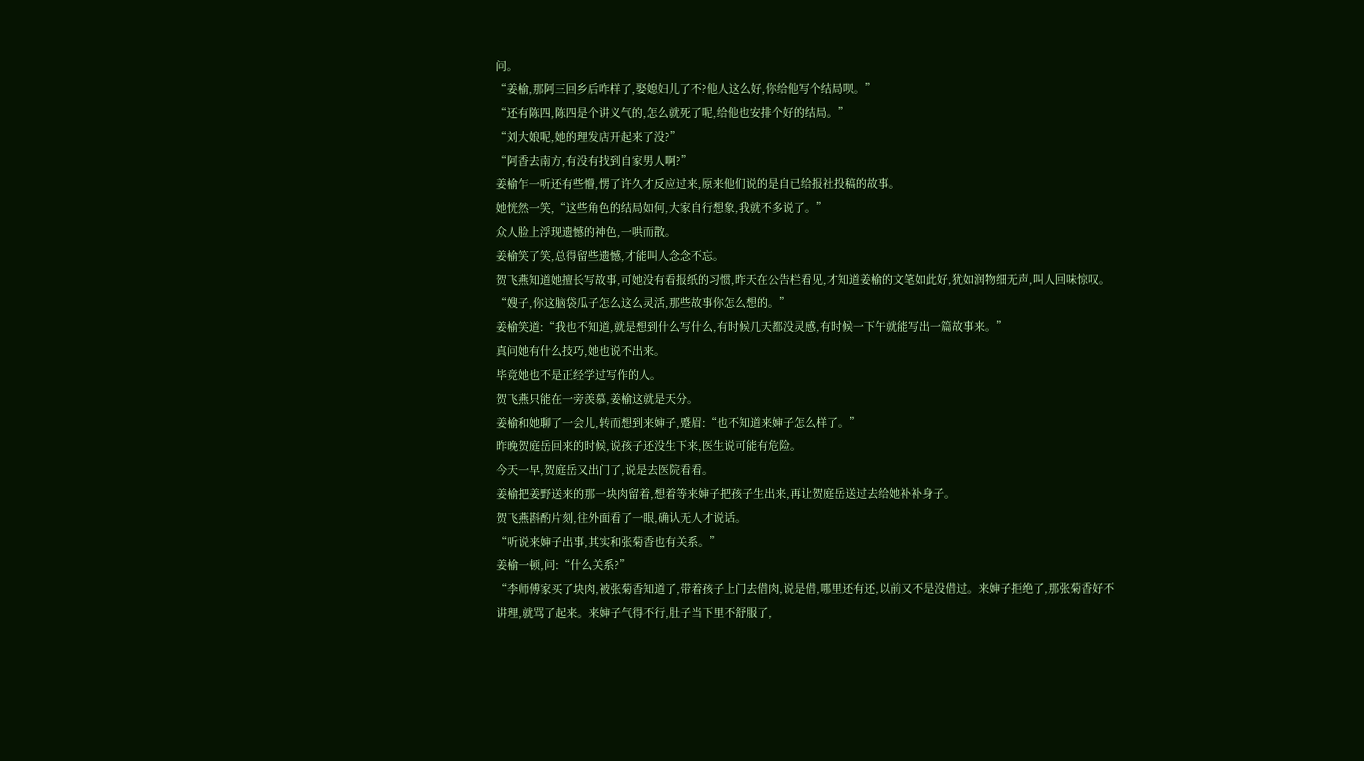问。
“姜榆,那阿三回乡后咋样了,娶媳妇儿了不?他人这么好,你给他写个结局呗。”
“还有陈四,陈四是个讲义气的,怎么就死了呢,给他也安排个好的结局。”
“刘大娘呢,她的理发店开起来了没?”
“阿香去南方,有没有找到自家男人啊?”
姜榆乍一听还有些懵,愣了许久才反应过来,原来他们说的是自已给报社投稿的故事。
她恍然一笑,“这些角色的结局如何,大家自行想象,我就不多说了。”
众人脸上浮现遗憾的神色,一哄而散。
姜榆笑了笑,总得留些遗憾,才能叫人念念不忘。
贺飞燕知道她擅长写故事,可她没有看报纸的习惯,昨天在公告栏看见,才知道姜榆的文笔如此好,犹如润物细无声,叫人回味惊叹。
“嫂子,你这脑袋瓜子怎么这么灵活,那些故事你怎么想的。”
姜榆笑道:“我也不知道,就是想到什么写什么,有时候几天都没灵感,有时候一下午就能写出一篇故事来。”
真问她有什么技巧,她也说不出来。
毕竟她也不是正经学过写作的人。
贺飞燕只能在一旁羡慕,姜榆这就是天分。
姜榆和她聊了一会儿,转而想到来婶子,蹙眉:“也不知道来婶子怎么样了。”
昨晚贺庭岳回来的时候,说孩子还没生下来,医生说可能有危险。
今天一早,贺庭岳又出门了,说是去医院看看。
姜榆把姜野送来的那一块肉留着,想着等来婶子把孩子生出来,再让贺庭岳送过去给她补补身子。
贺飞燕斟酌片刻,往外面看了一眼,确认无人才说话。
“听说来婶子出事,其实和张菊香也有关系。”
姜榆一顿,问:“什么关系?”
“李师傅家买了块肉,被张菊香知道了,带着孩子上门去借肉,说是借,哪里还有还,以前又不是没借过。来婶子拒绝了,那张菊香好不讲理,就骂了起来。来婶子气得不行,肚子当下里不舒服了,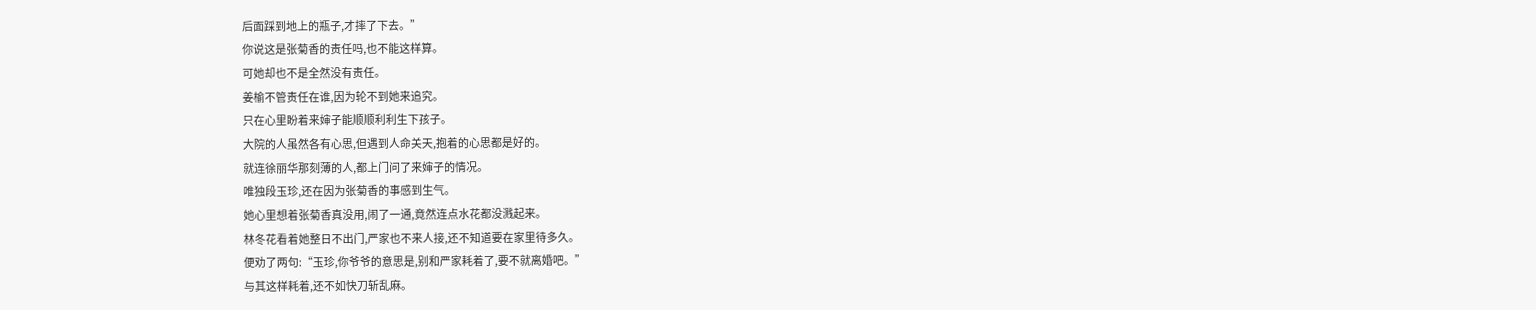后面踩到地上的瓶子,才摔了下去。”
你说这是张菊香的责任吗,也不能这样算。
可她却也不是全然没有责任。
姜榆不管责任在谁,因为轮不到她来追究。
只在心里盼着来婶子能顺顺利利生下孩子。
大院的人虽然各有心思,但遇到人命关天,抱着的心思都是好的。
就连徐丽华那刻薄的人,都上门问了来婶子的情况。
唯独段玉珍,还在因为张菊香的事感到生气。
她心里想着张菊香真没用,闹了一通,竟然连点水花都没溅起来。
林冬花看着她整日不出门,严家也不来人接,还不知道要在家里待多久。
便劝了两句:“玉珍,你爷爷的意思是,别和严家耗着了,要不就离婚吧。”
与其这样耗着,还不如快刀斩乱麻。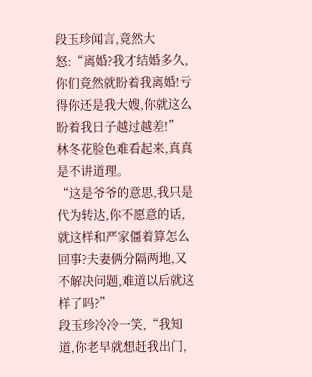段玉珍闻言,竟然大怒:“离婚?我才结婚多久,你们竟然就盼着我离婚!亏得你还是我大嫂,你就这么盼着我日子越过越差!”
林冬花脸色难看起来,真真是不讲道理。
“这是爷爷的意思,我只是代为转达,你不愿意的话,就这样和严家僵着算怎么回事?夫妻俩分隔两地,又不解决问题,难道以后就这样了吗?”
段玉珍冷冷一笑,“我知道,你老早就想赶我出门,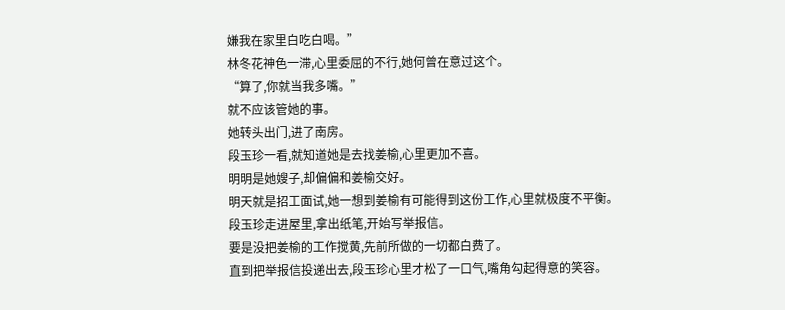嫌我在家里白吃白喝。”
林冬花神色一滞,心里委屈的不行,她何曾在意过这个。
“算了,你就当我多嘴。”
就不应该管她的事。
她转头出门,进了南房。
段玉珍一看,就知道她是去找姜榆,心里更加不喜。
明明是她嫂子,却偏偏和姜榆交好。
明天就是招工面试,她一想到姜榆有可能得到这份工作,心里就极度不平衡。
段玉珍走进屋里,拿出纸笔,开始写举报信。
要是没把姜榆的工作搅黄,先前所做的一切都白费了。
直到把举报信投递出去,段玉珍心里才松了一口气,嘴角勾起得意的笑容。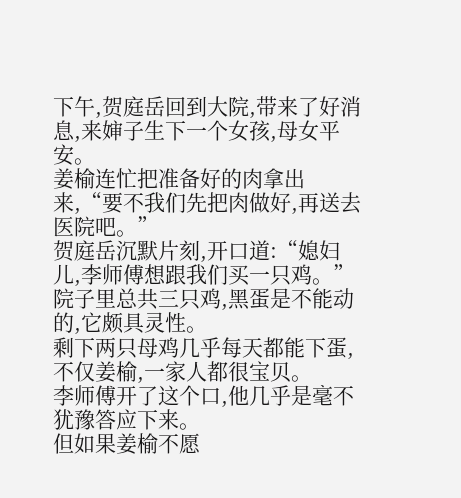下午,贺庭岳回到大院,带来了好消息,来婶子生下一个女孩,母女平安。
姜榆连忙把准备好的肉拿出来,“要不我们先把肉做好,再送去医院吧。”
贺庭岳沉默片刻,开口道:“媳妇儿,李师傅想跟我们买一只鸡。”
院子里总共三只鸡,黑蛋是不能动的,它颇具灵性。
剩下两只母鸡几乎每天都能下蛋,不仅姜榆,一家人都很宝贝。
李师傅开了这个口,他几乎是毫不犹豫答应下来。
但如果姜榆不愿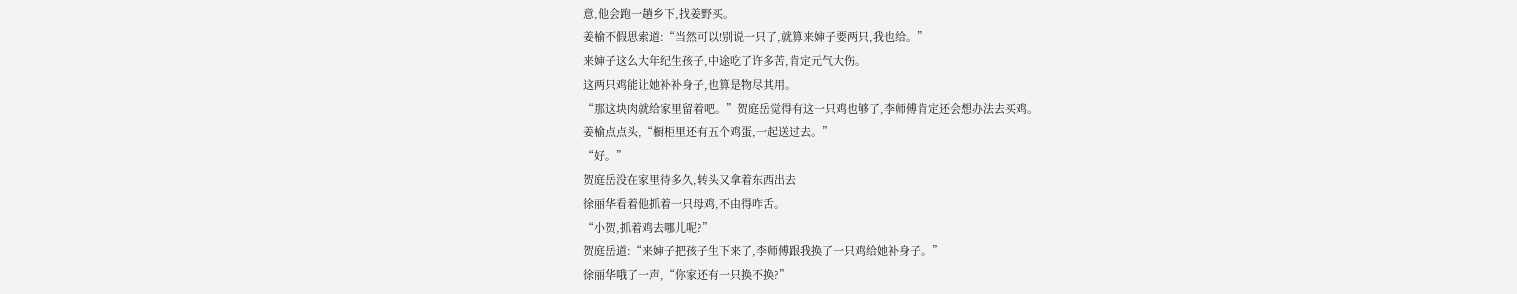意,他会跑一趟乡下,找姜野买。
姜榆不假思索道:“当然可以!别说一只了,就算来婶子要两只,我也给。”
来婶子这么大年纪生孩子,中途吃了许多苦,肯定元气大伤。
这两只鸡能让她补补身子,也算是物尽其用。
“那这块肉就给家里留着吧。”贺庭岳觉得有这一只鸡也够了,李师傅肯定还会想办法去买鸡。
姜榆点点头,“橱柜里还有五个鸡蛋,一起送过去。”
“好。”
贺庭岳没在家里待多久,转头又拿着东西出去
徐丽华看着他抓着一只母鸡,不由得咋舌。
“小贺,抓着鸡去哪儿呢?”
贺庭岳道:“来婶子把孩子生下来了,李师傅跟我换了一只鸡给她补身子。”
徐丽华哦了一声,“你家还有一只换不换?”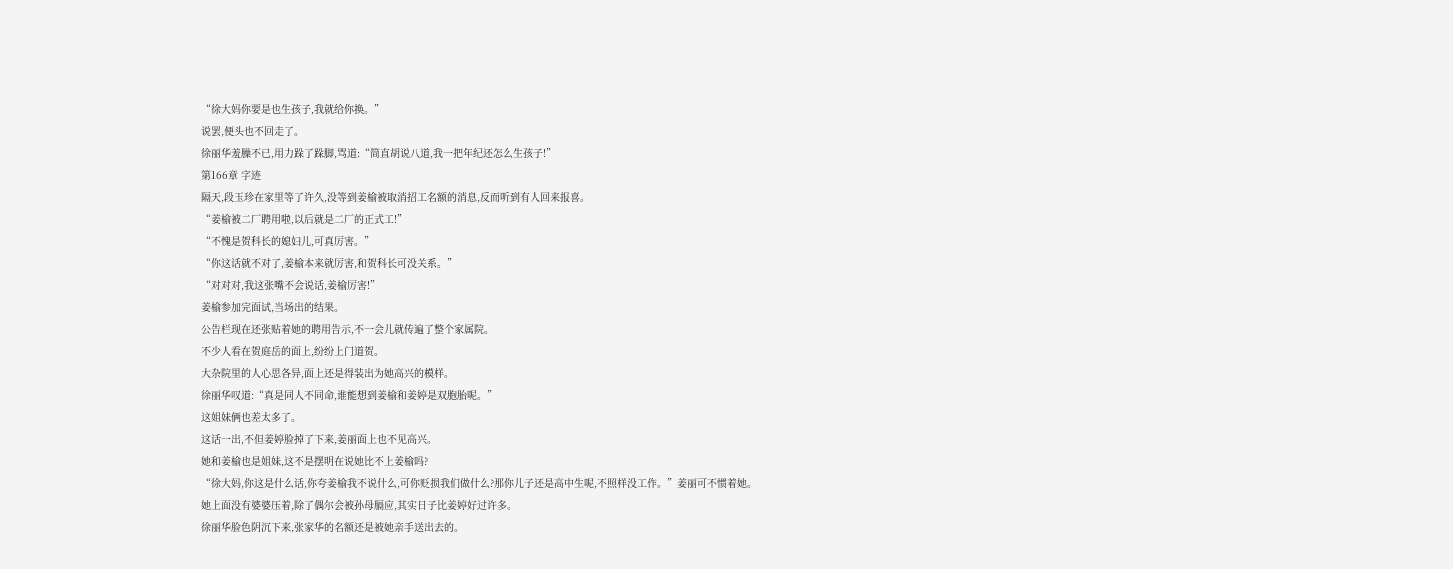“徐大妈你要是也生孩子,我就给你换。”
说罢,便头也不回走了。
徐丽华羞臊不已,用力跺了跺脚,骂道:“简直胡说八道,我一把年纪还怎么生孩子!”
第166章 字迹
隔天,段玉珍在家里等了许久,没等到姜榆被取消招工名额的消息,反而听到有人回来报喜。
“姜榆被二厂聘用啦,以后就是二厂的正式工!”
“不愧是贺科长的媳妇儿,可真厉害。”
“你这话就不对了,姜榆本来就厉害,和贺科长可没关系。”
“对对对,我这张嘴不会说话,姜榆厉害!”
姜榆参加完面试,当场出的结果。
公告栏现在还张贴着她的聘用告示,不一会儿就传遍了整个家属院。
不少人看在贺庭岳的面上,纷纷上门道贺。
大杂院里的人心思各异,面上还是得装出为她高兴的模样。
徐丽华叹道:“真是同人不同命,谁能想到姜榆和姜婷是双胞胎呢。”
这姐妹俩也差太多了。
这话一出,不但姜婷脸掉了下来,姜丽面上也不见高兴。
她和姜榆也是姐妹,这不是摆明在说她比不上姜榆吗?
“徐大妈,你这是什么话,你夸姜榆我不说什么,可你贬损我们做什么?那你儿子还是高中生呢,不照样没工作。”姜丽可不惯着她。
她上面没有婆婆压着,除了偶尔会被孙母膈应,其实日子比姜婷好过许多。
徐丽华脸色阴沉下来,张家华的名额还是被她亲手送出去的。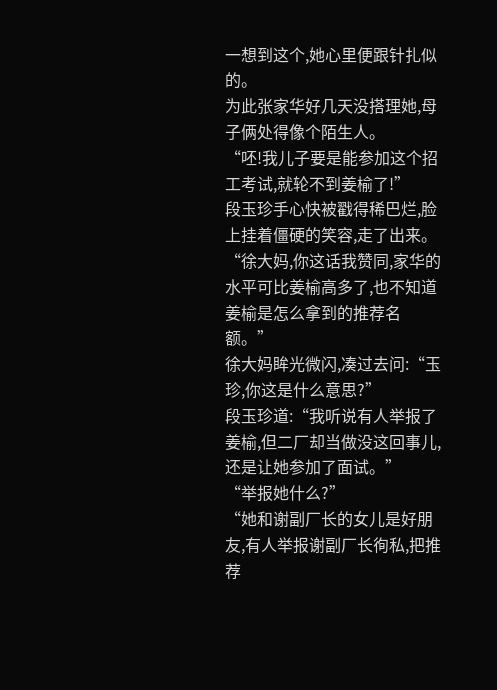一想到这个,她心里便跟针扎似的。
为此张家华好几天没搭理她,母子俩处得像个陌生人。
“呸!我儿子要是能参加这个招工考试,就轮不到姜榆了!”
段玉珍手心快被戳得稀巴烂,脸上挂着僵硬的笑容,走了出来。
“徐大妈,你这话我赞同,家华的水平可比姜榆高多了,也不知道姜榆是怎么拿到的推荐名额。”
徐大妈眸光微闪,凑过去问:“玉珍,你这是什么意思?”
段玉珍道:“我听说有人举报了姜榆,但二厂却当做没这回事儿,还是让她参加了面试。”
“举报她什么?”
“她和谢副厂长的女儿是好朋友,有人举报谢副厂长徇私,把推荐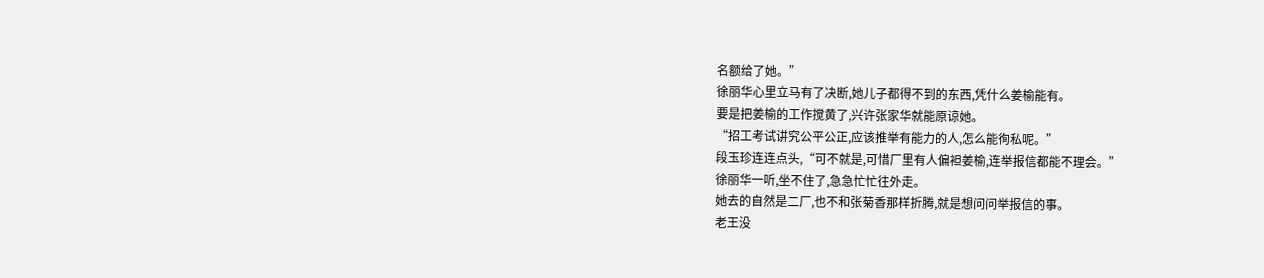名额给了她。”
徐丽华心里立马有了决断,她儿子都得不到的东西,凭什么姜榆能有。
要是把姜榆的工作搅黄了,兴许张家华就能原谅她。
“招工考试讲究公平公正,应该推举有能力的人,怎么能徇私呢。”
段玉珍连连点头,“可不就是,可惜厂里有人偏袒姜榆,连举报信都能不理会。”
徐丽华一听,坐不住了,急急忙忙往外走。
她去的自然是二厂,也不和张菊香那样折腾,就是想问问举报信的事。
老王没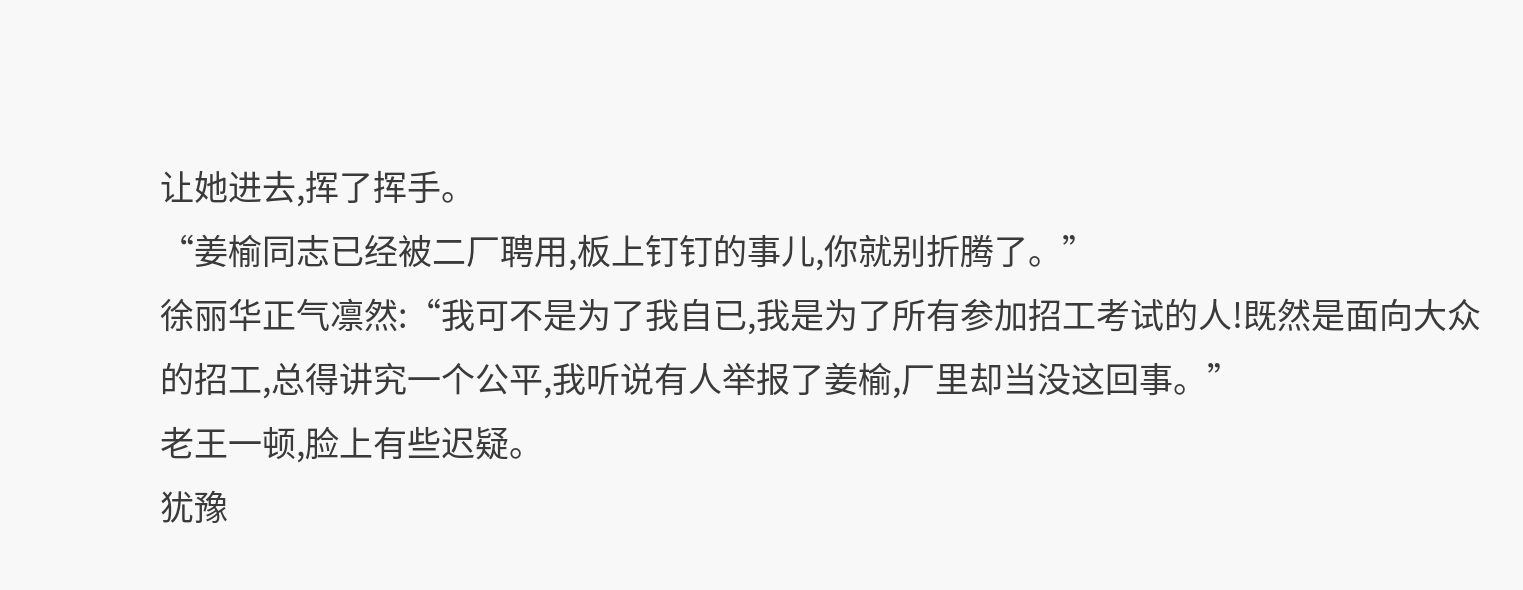让她进去,挥了挥手。
“姜榆同志已经被二厂聘用,板上钉钉的事儿,你就别折腾了。”
徐丽华正气凛然:“我可不是为了我自已,我是为了所有参加招工考试的人!既然是面向大众的招工,总得讲究一个公平,我听说有人举报了姜榆,厂里却当没这回事。”
老王一顿,脸上有些迟疑。
犹豫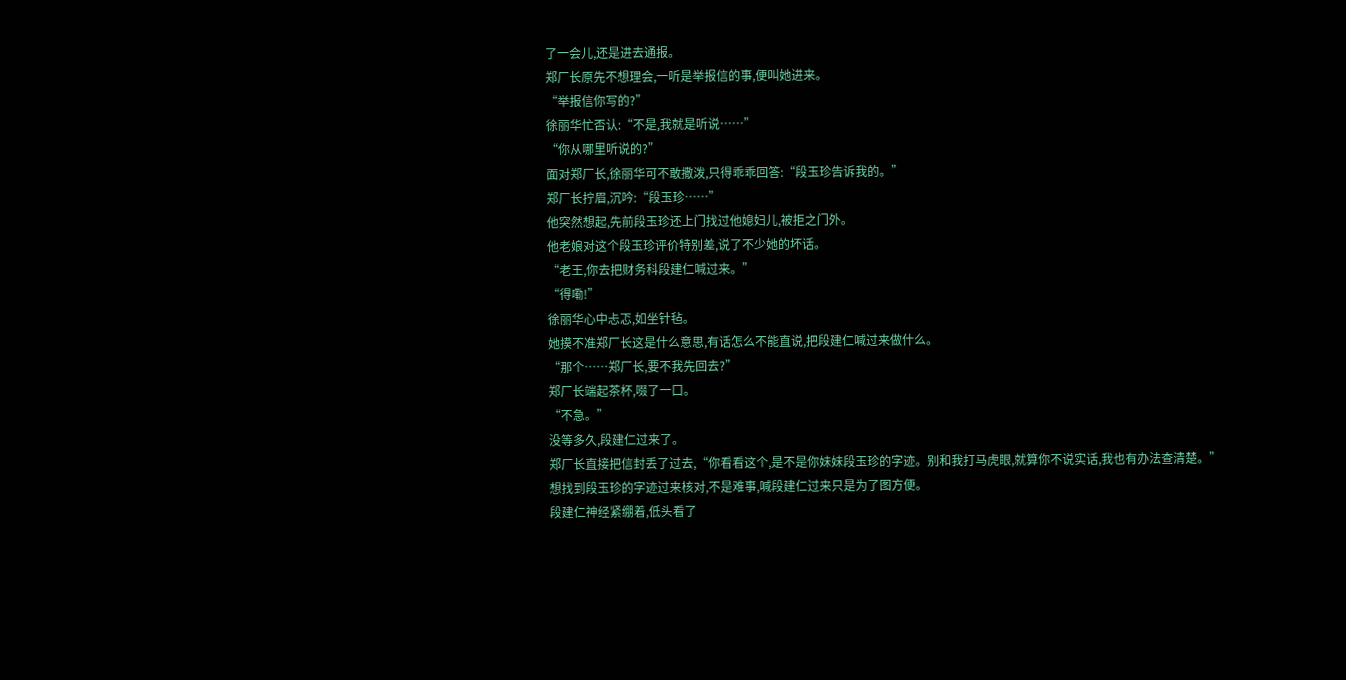了一会儿,还是进去通报。
郑厂长原先不想理会,一听是举报信的事,便叫她进来。
“举报信你写的?”
徐丽华忙否认:“不是,我就是听说……”
“你从哪里听说的?”
面对郑厂长,徐丽华可不敢撒泼,只得乖乖回答:“段玉珍告诉我的。”
郑厂长拧眉,沉吟:“段玉珍……”
他突然想起,先前段玉珍还上门找过他媳妇儿,被拒之门外。
他老娘对这个段玉珍评价特别差,说了不少她的坏话。
“老王,你去把财务科段建仁喊过来。”
“得嘞!”
徐丽华心中忐忑,如坐针毡。
她摸不准郑厂长这是什么意思,有话怎么不能直说,把段建仁喊过来做什么。
“那个……郑厂长,要不我先回去?”
郑厂长端起茶杯,啜了一口。
“不急。”
没等多久,段建仁过来了。
郑厂长直接把信封丢了过去,“你看看这个,是不是你妹妹段玉珍的字迹。别和我打马虎眼,就算你不说实话,我也有办法查清楚。”
想找到段玉珍的字迹过来核对,不是难事,喊段建仁过来只是为了图方便。
段建仁神经紧绷着,低头看了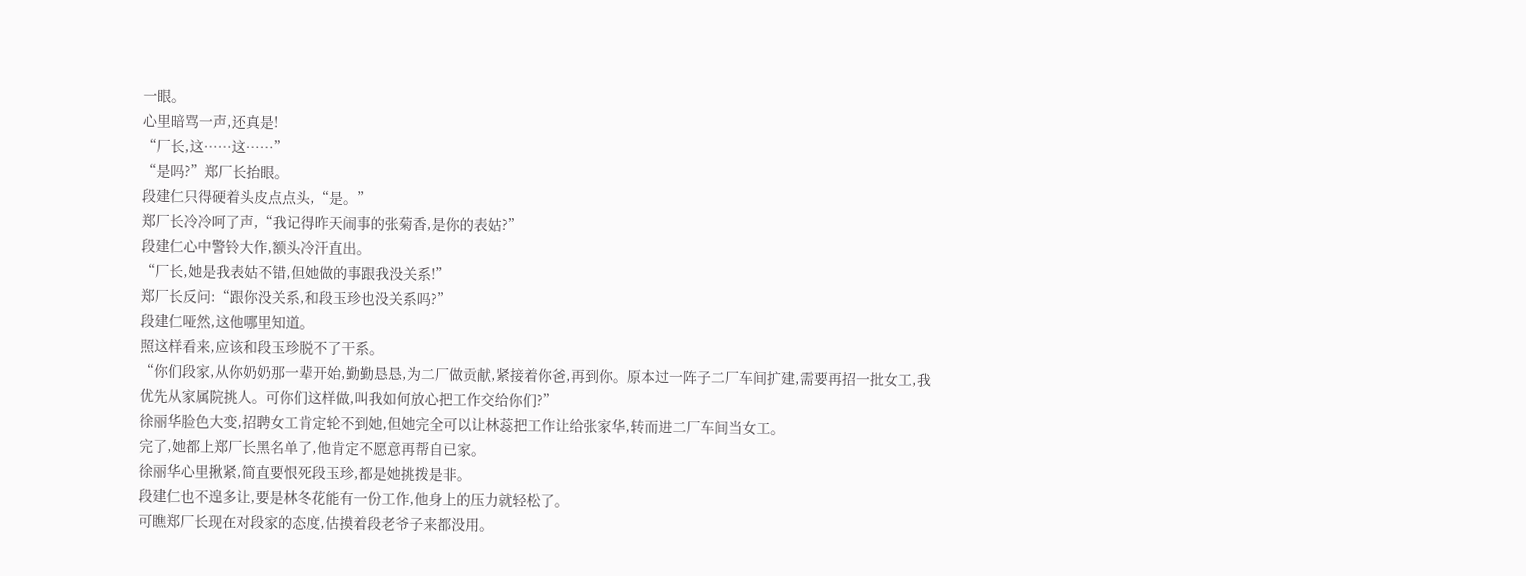一眼。
心里暗骂一声,还真是!
“厂长,这……这……”
“是吗?”郑厂长抬眼。
段建仁只得硬着头皮点点头,“是。”
郑厂长冷冷呵了声,“我记得昨天闹事的张菊香,是你的表姑?”
段建仁心中警铃大作,额头冷汗直出。
“厂长,她是我表姑不错,但她做的事跟我没关系!”
郑厂长反问:“跟你没关系,和段玉珍也没关系吗?”
段建仁哑然,这他哪里知道。
照这样看来,应该和段玉珍脱不了干系。
“你们段家,从你奶奶那一辈开始,勤勤恳恳,为二厂做贡献,紧接着你爸,再到你。原本过一阵子二厂车间扩建,需要再招一批女工,我优先从家属院挑人。可你们这样做,叫我如何放心把工作交给你们?”
徐丽华脸色大变,招聘女工肯定轮不到她,但她完全可以让林蕊把工作让给张家华,转而进二厂车间当女工。
完了,她都上郑厂长黑名单了,他肯定不愿意再帮自已家。
徐丽华心里揪紧,简直要恨死段玉珍,都是她挑拨是非。
段建仁也不遑多让,要是林冬花能有一份工作,他身上的压力就轻松了。
可瞧郑厂长现在对段家的态度,估摸着段老爷子来都没用。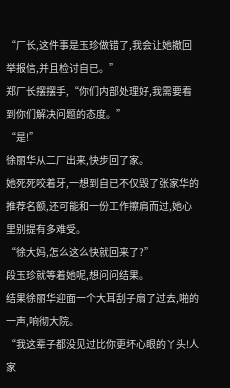“厂长,这件事是玉珍做错了,我会让她撤回举报信,并且检讨自已。”
郑厂长摆摆手,“你们内部处理好,我需要看到你们解决问题的态度。”
“是!”
徐丽华从二厂出来,快步回了家。
她死死咬着牙,一想到自已不仅毁了张家华的推荐名额,还可能和一份工作擦肩而过,她心里别提有多难受。
“徐大妈,怎么这么快就回来了?”
段玉珍就等着她呢,想问问结果。
结果徐丽华迎面一个大耳刮子扇了过去,啪的一声,响彻大院。
“我这辈子都没见过比你更坏心眼的丫头!人家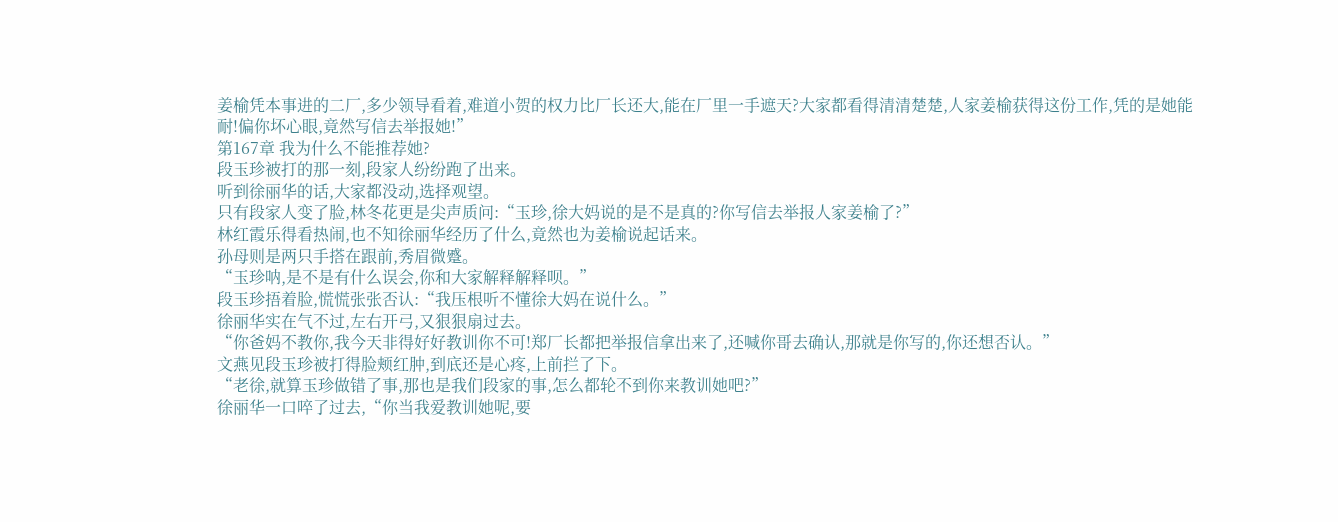姜榆凭本事进的二厂,多少领导看着,难道小贺的权力比厂长还大,能在厂里一手遮天?大家都看得清清楚楚,人家姜榆获得这份工作,凭的是她能耐!偏你坏心眼,竟然写信去举报她!”
第167章 我为什么不能推荐她?
段玉珍被打的那一刻,段家人纷纷跑了出来。
听到徐丽华的话,大家都没动,选择观望。
只有段家人变了脸,林冬花更是尖声质问:“玉珍,徐大妈说的是不是真的?你写信去举报人家姜榆了?”
林红霞乐得看热闹,也不知徐丽华经历了什么,竟然也为姜榆说起话来。
孙母则是两只手搭在跟前,秀眉微蹙。
“玉珍呐,是不是有什么误会,你和大家解释解释呗。”
段玉珍捂着脸,慌慌张张否认:“我压根听不懂徐大妈在说什么。”
徐丽华实在气不过,左右开弓,又狠狠扇过去。
“你爸妈不教你,我今天非得好好教训你不可!郑厂长都把举报信拿出来了,还喊你哥去确认,那就是你写的,你还想否认。”
文燕见段玉珍被打得脸颊红肿,到底还是心疼,上前拦了下。
“老徐,就算玉珍做错了事,那也是我们段家的事,怎么都轮不到你来教训她吧?”
徐丽华一口啐了过去,“你当我爱教训她呢,要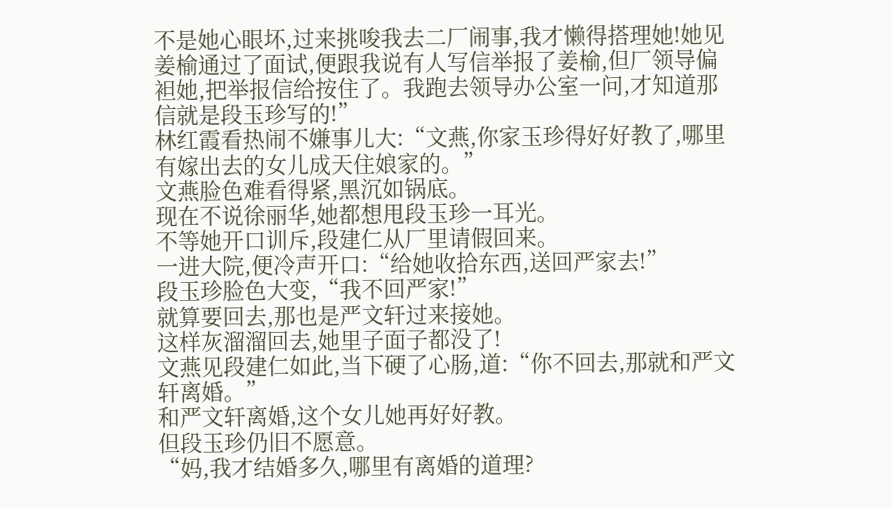不是她心眼坏,过来挑唆我去二厂闹事,我才懒得搭理她!她见姜榆通过了面试,便跟我说有人写信举报了姜榆,但厂领导偏袒她,把举报信给按住了。我跑去领导办公室一问,才知道那信就是段玉珍写的!”
林红霞看热闹不嫌事儿大:“文燕,你家玉珍得好好教了,哪里有嫁出去的女儿成天住娘家的。”
文燕脸色难看得紧,黑沉如锅底。
现在不说徐丽华,她都想甩段玉珍一耳光。
不等她开口训斥,段建仁从厂里请假回来。
一进大院,便冷声开口:“给她收拾东西,送回严家去!”
段玉珍脸色大变,“我不回严家!”
就算要回去,那也是严文轩过来接她。
这样灰溜溜回去,她里子面子都没了!
文燕见段建仁如此,当下硬了心肠,道:“你不回去,那就和严文轩离婚。”
和严文轩离婚,这个女儿她再好好教。
但段玉珍仍旧不愿意。
“妈,我才结婚多久,哪里有离婚的道理?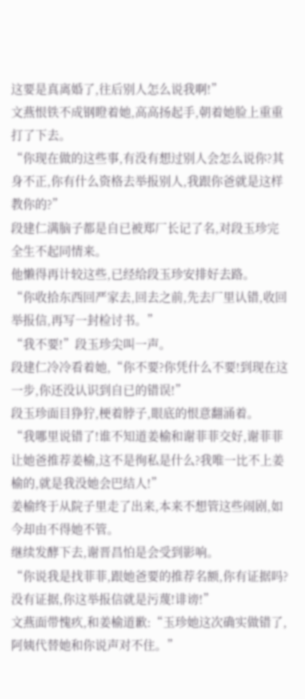这要是真离婚了,往后别人怎么说我啊!”
文燕恨铁不成钢瞪着她,高高扬起手,朝着她脸上重重打了下去。
“你现在做的这些事,有没有想过别人会怎么说你?其身不正,你有什么资格去举报别人,我跟你爸就是这样教你的?”
段建仁满脑子都是自已被郑厂长记了名,对段玉珍完全生不起同情来。
他懒得再计较这些,已经给段玉珍安排好去路。
“你收拾东西回严家去,回去之前,先去厂里认错,收回举报信,再写一封检讨书。”
“我不要!”段玉珍尖叫一声。
段建仁冷冷看着她,“你不要?你凭什么不要!到现在这一步,你还没认识到自已的错误!”
段玉珍面目狰狞,梗着脖子,眼底的恨意翻涌着。
“我哪里说错了!谁不知道姜榆和谢菲菲交好,谢菲菲让她爸推荐姜榆,这不是徇私是什么?我唯一比不上姜榆的,就是我没她会巴结人!”
姜榆终于从院子里走了出来,本来不想管这些闹剧,如今却由不得她不管。
继续发酵下去,谢晋昌怕是会受到影响。
“你说我是找菲菲,跟她爸要的推荐名额,你有证据吗?没有证据,你这举报信就是污蔑!诽谤!”
文燕面带愧疚,和姜榆道歉:“玉珍她这次确实做错了,阿姨代替她和你说声对不住。”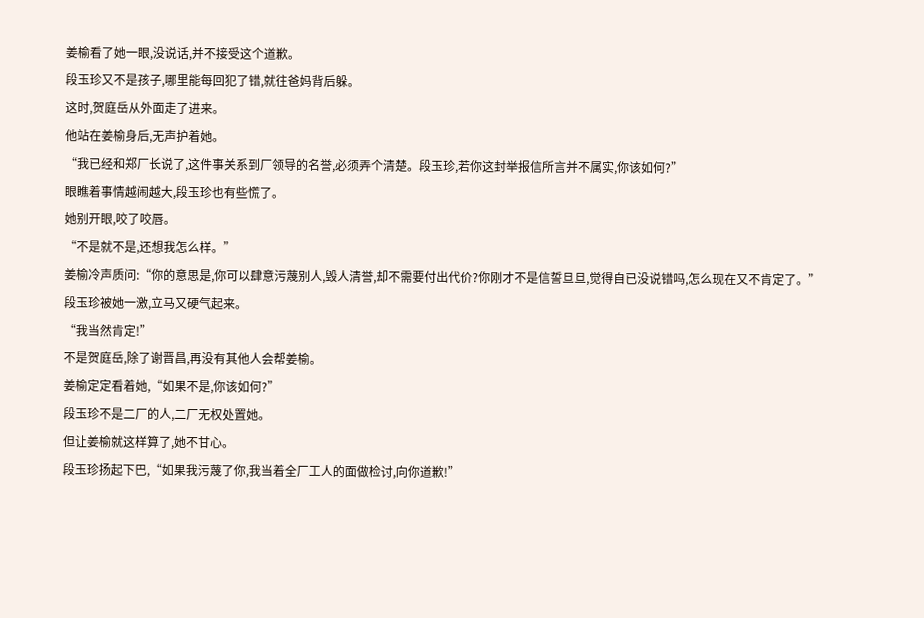姜榆看了她一眼,没说话,并不接受这个道歉。
段玉珍又不是孩子,哪里能每回犯了错,就往爸妈背后躲。
这时,贺庭岳从外面走了进来。
他站在姜榆身后,无声护着她。
“我已经和郑厂长说了,这件事关系到厂领导的名誉,必须弄个清楚。段玉珍,若你这封举报信所言并不属实,你该如何?”
眼瞧着事情越闹越大,段玉珍也有些慌了。
她别开眼,咬了咬唇。
“不是就不是,还想我怎么样。”
姜榆冷声质问:“你的意思是,你可以肆意污蔑别人,毁人清誉,却不需要付出代价?你刚才不是信誓旦旦,觉得自已没说错吗,怎么现在又不肯定了。”
段玉珍被她一激,立马又硬气起来。
“我当然肯定!”
不是贺庭岳,除了谢晋昌,再没有其他人会帮姜榆。
姜榆定定看着她,“如果不是,你该如何?”
段玉珍不是二厂的人,二厂无权处置她。
但让姜榆就这样算了,她不甘心。
段玉珍扬起下巴,“如果我污蔑了你,我当着全厂工人的面做检讨,向你道歉!”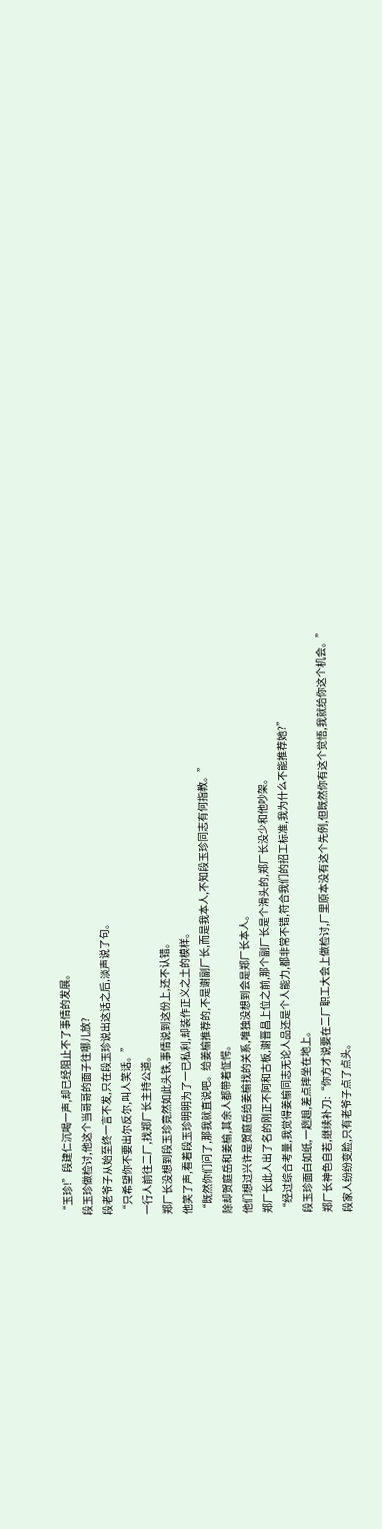“玉珍!”段建仁沉喝一声,却已经阻止不了事情的发展。
段玉珍做检讨,他这个当哥哥的面子往哪儿放?
段老爷子从始至终一言不发,只在段玉珍说出这话之后,淡声说了句。
“只希望你不要出尔反尔,叫人笑话。”
一行人前往二厂,找郑厂长主持公道。
郑厂长没想到段玉珍竟然如此头铁,事情说到这份上,还不认错。
他笑了声,看着段玉珍明明为了一已私利,却装作正义之土的模样。
“既然你们问了,那我就直说吧。给姜榆推荐的,不是谢副厂长,而是我本人,不知段玉珍同志有何指教。”
除却贺庭岳和姜榆,其余人都带着怔愕。
他们想过兴许是贺庭岳给姜榆找的关系,唯独没想到会是郑厂长本人。
郑厂长此人出了名的刚正不阿和古板,谢晋昌上位之前,那个副厂长是个滑头的,郑厂长没少和他吵架。
“经过综合考量,我觉得姜榆同志无论人品还是个人能力,都非常不错,符合我们的招工标准,我为什么不能推荐她?”
段玉珍面白如纸,一趔趄,差点摔坐在地上。
郑厂长神色自若,继续补刀:“你方才说要在二厂职工大会上做检讨,厂里原本没有这个先例,但既然你有这个觉悟,我就给你这个机会。”
段家人纷纷变脸,只有老爷子点了点头。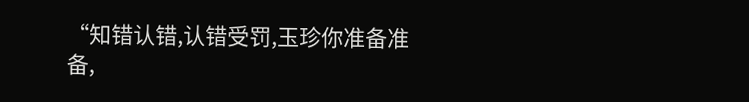“知错认错,认错受罚,玉珍你准备准备,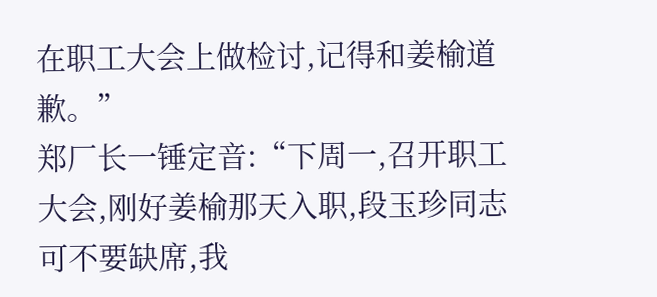在职工大会上做检讨,记得和姜榆道歉。”
郑厂长一锤定音:“下周一,召开职工大会,刚好姜榆那天入职,段玉珍同志可不要缺席,我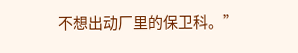不想出动厂里的保卫科。”